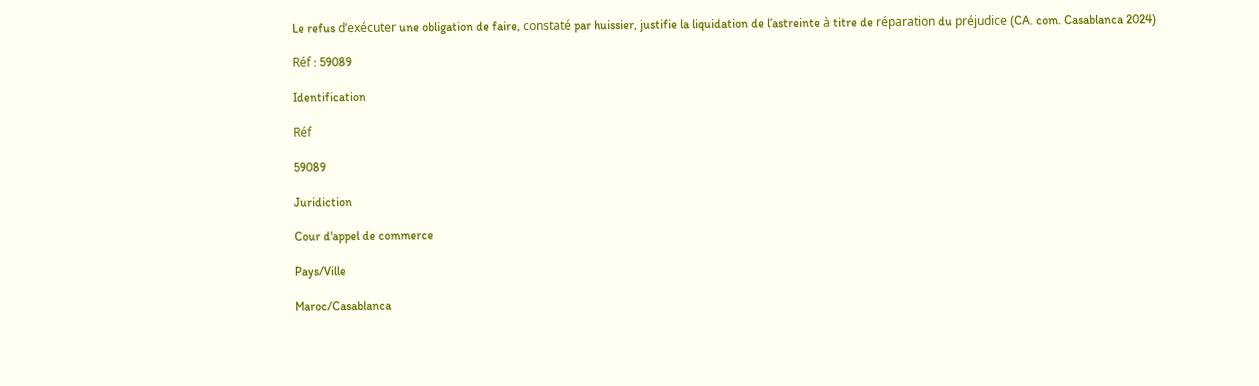Le refus d’exécuter une obligation de faire, constaté par huissier, justifie la liquidation de l’astreinte à titre de réparation du préjudice (CA. com. Casablanca 2024)

Réf : 59089

Identification

Réf

59089

Juridiction

Cour d'appel de commerce

Pays/Ville

Maroc/Casablanca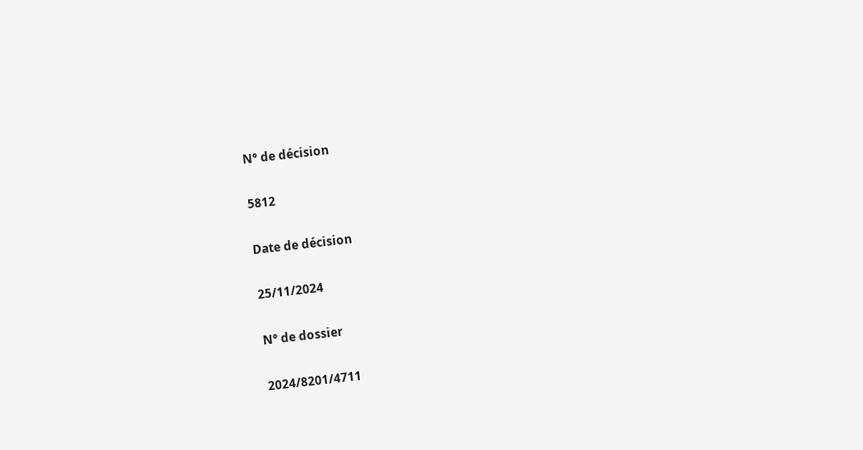N° de décision

5812

Date de décision

25/11/2024

N° de dossier

2024/8201/4711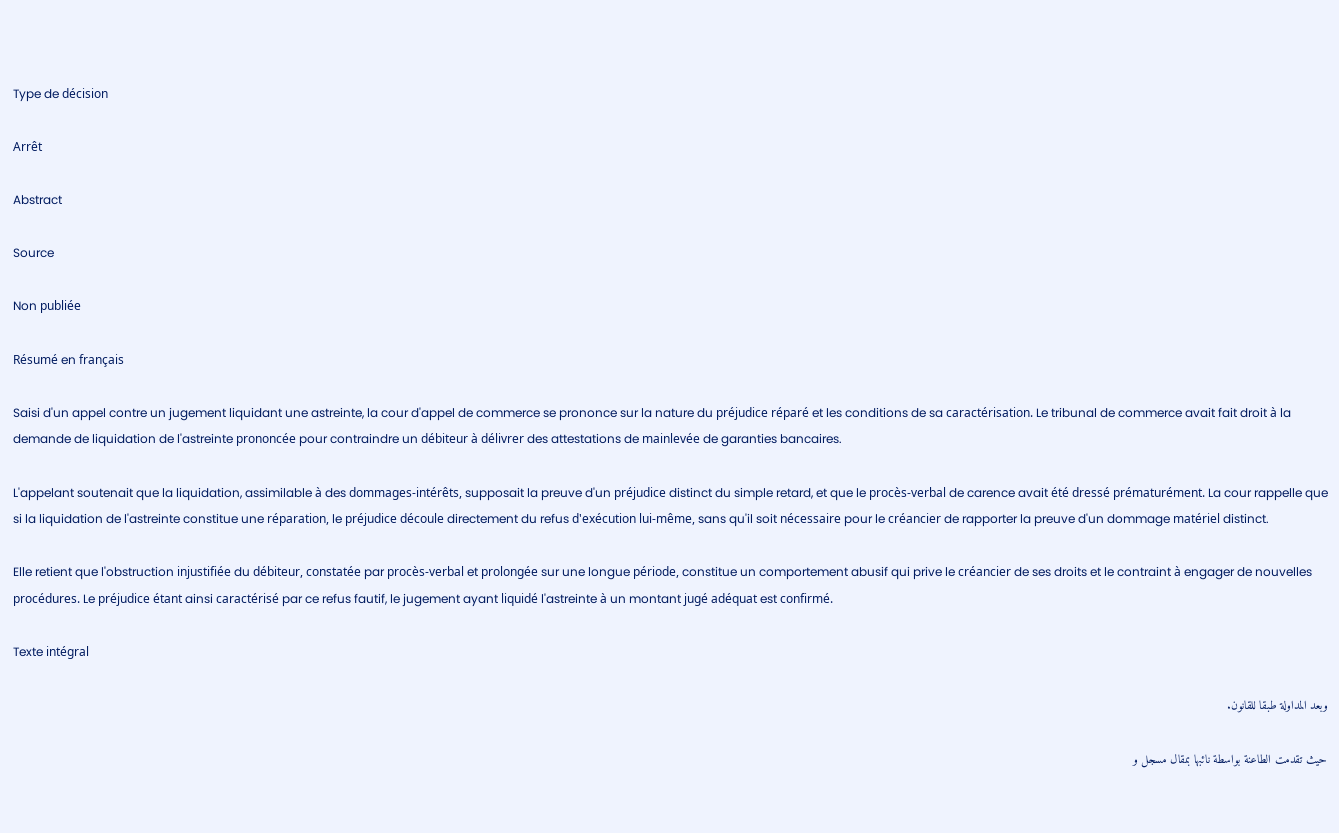Type de décision

Arrêt

Abstract

Source

Non publiée

Résumé en français

Saisi d'un appel contre un jugement liquidant une astreinte, la cour d'appel de commerce se prononce sur la nature du préjudice réparé et les conditions de sa caractérisation. Le tribunal de commerce avait fait droit à la demande de liquidation de l'astreinte prononcée pour contraindre un débiteur à délivrer des attestations de mainlevée de garanties bancaires.

L'appelant soutenait que la liquidation, assimilable à des dommages-intérêts, supposait la preuve d'un préjudice distinct du simple retard, et que le procès-verbal de carence avait été dressé prématurément. La cour rappelle que si la liquidation de l'astreinte constitue une réparation, le préjudice découle directement du refus d'exécution lui-même, sans qu'il soit nécessaire pour le créancier de rapporter la preuve d'un dommage matériel distinct.

Elle retient que l'obstruction injustifiée du débiteur, constatée par procès-verbal et prolongée sur une longue période, constitue un comportement abusif qui prive le créancier de ses droits et le contraint à engager de nouvelles procédures. Le préjudice étant ainsi caractérisé par ce refus fautif, le jugement ayant liquidé l'astreinte à un montant jugé adéquat est confirmé.

Texte intégral

وبعد المداولة طبقا للقانون.

حيث تقدمت الطاعنة بواسطة نائبها بمقال مسجل و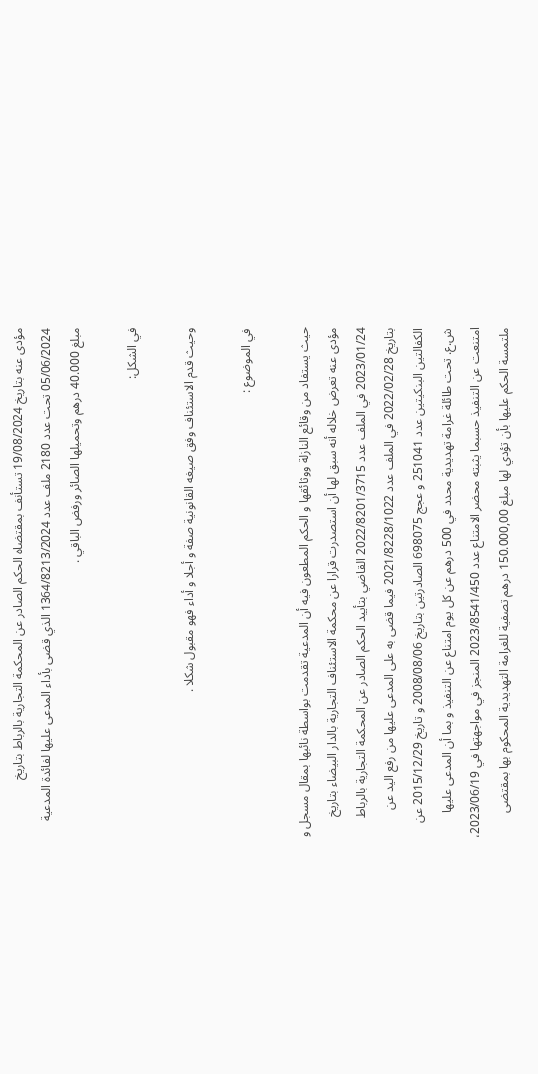مؤدى عنه بتاريخ 19/08/2024 تستأنف بمقتضاه الحكم الصادر عن المحكمة التجارية بالرباط بتاريخ 05/06/2024 تحت عدد 2180 ملف عدد 1364/8213/2024 الذي قضى بأداء المدعى عليها لفائدة المدعية مبلغ 40.000 درهم وتحميلها الصائر ورفض الباقي .

في الشكل:

وحيث قدم الاستئناف وفق صيغه القانونية صفة و أجلا و أداء فهو مقبول شكلا .

في الموضوع :

حيث يستفاد من وقائع النازلة ووثائقها و الحكم المطعون فيه أن المدعية تقدمت بواسطة نائبها بمقال مسجل و مؤدى عنه تعرض خلاله أنه سبق لها أن استصدرت قرارا عن محكمة الاستئناف التجارية بالدار البيضاء بتاريخ 2023/01/24 في الملف عدد 2022/8201/3715 القاضي بتأييد الحكم الصادر عن المحكمة التجارية بالرباط بتاريخ 2022/02/28 في الملف عدد 2021/8228/1022 فيما قضى به على المدعى عليها من رفع اليد عن الكفالتين البنكيتين عدد 251041 و عجج 698075 الصادرتين بتاريخ 2008/08/06 و تاريخ 2015/12/29 عن ش.ع. تحت طائلة غرامة تهديدية محدد في 500 درهم عن كل يوم امتناع عن التنفيذ و بما أن المدعى عليها امتنعت عن التنفيذ حسبما يثبته محضر الامتناع عدد 2023/8541/450 المنجز في مواجهتها في 2023/06/19، ملتمسة الحكم عليها بأن تؤدي لها مبلغ 150.000,00 درهم تصفية للغرامة التهديدية المحكوم بها بمقتضى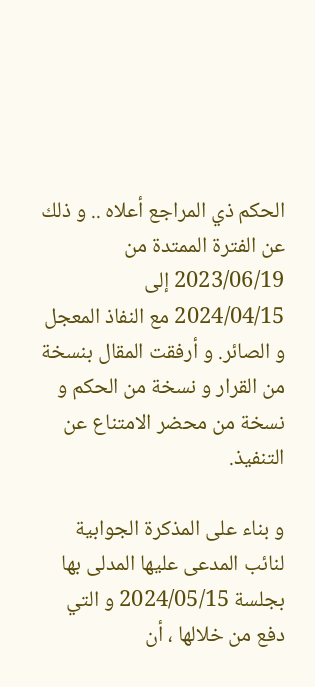الحكم ذي المراجع أعلاه .. و ذلك عن الفترة الممتدة من 2023/06/19 إلى 2024/04/15 مع النفاذ المعجل و الصائر. و أرفقت المقال بنسخة من القرار و نسخة من الحكم و نسخة من محضر الامتناع عن التنفيذ.

و بناء على المذكرة الجوابية لنائب المدعى عليها المدلى بها بجلسة 2024/05/15 و التي دفع من خلالها ، أن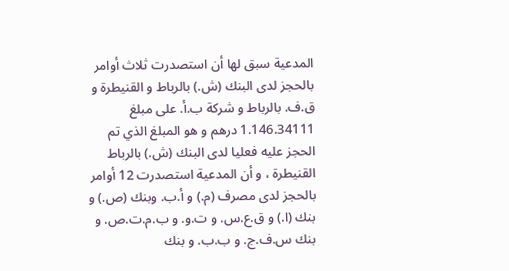المدعية سبق لها أن استصدرت ثلاث أوامر بالحجز لدى البنك (ش.) بالرباط و القنيطرة و ق.ف. بالرباط و شركة ب.أ. على مبلغ 1.146.34111 درهم و هو المبلغ الذي تم الحجز عليه فعليا لدى البنك (ش.) بالرباط القنيطرة ، و أن المدعية استصدرت 12 أوامر بالحجز لدى مصرف (م.) و أ.ب. وبنك (ص.) و بنك (ا.) و ق.ع.س. و ت.و. و ب.م.ت.ص. و بنك س.ف.ج. و ب.ب. و بنك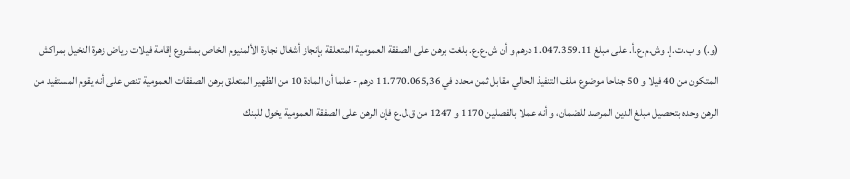(و.) و ب.ت.إ. وش.م.ع.أ. على مبلغ 1.047.359.11 درهم و أن ش.ع.ع. بلغت برهن على الصفقة العمومية المتعلقة بإنجاز أشغال نجارة الألمنيوم الخاص بمشروع إقامة فيلات رياض زهرة النخيل بمراكش المتكون من 40 فيلا و 50 جناحا موضوع ملف التنفيذ الحالي مقابل ثمن محدد في 11.770.065,36 درهم - علما أن المادة 10 من الظهير المتعلق برهن الصفقات العمومية تنص على أنه يقوم المستفيد من الرهن وحده بتحصيل مبلغ الدين المرصد للضمان، و أنه عملا بالفصلين 1170 و 1247 من ق.ل.ع فإن الرهن على الصفقة العمومية يخول للبنك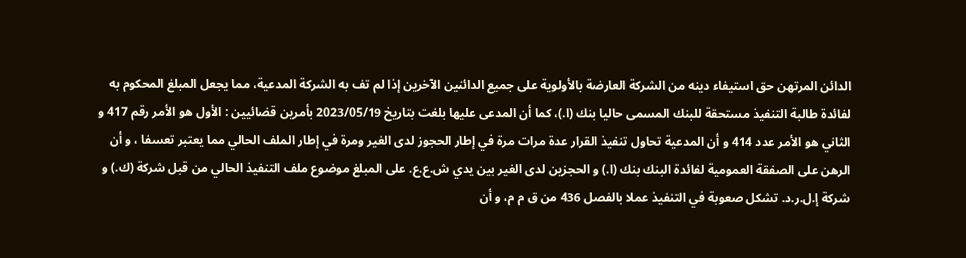الدائن المرتهن حق استيفاء دينه من الشركة العارضة بالأولوية على جميع الدائنين الآخرين إذا لم تف به الشركة المدعية، مما يجعل المبلغ المحكوم به لفائدة طالبة التنفيذ مستحقة للبنك المسمى حاليا بنك (ا.)، كما أن المدعى عليها بلغت بتاريخ 2023/05/19 بأمرين قضائيين : الأول هو الأمر رقم 417 و الثاني هو الأمر عدد 414 و أن المدعية تحاول تنفيذ القرار عدة مرات مرة في إطار الحجوز لدى الغير ومرة في إطار الملف الحالي مما يعتبر تعسفا ، و أن الرهن على الصفقة العمومية لفائدة البنك بنك (ا.) و الحجزين لدى الغير بين يدي ش.ع.ع. على المبلغ موضوع ملف التنفيذ الحالي من قبل شركة (ك.) و شركة إ.ل.ر.د. تشكل صعوبة في التنفيذ عملا بالفصل 436 من ق م م، و أن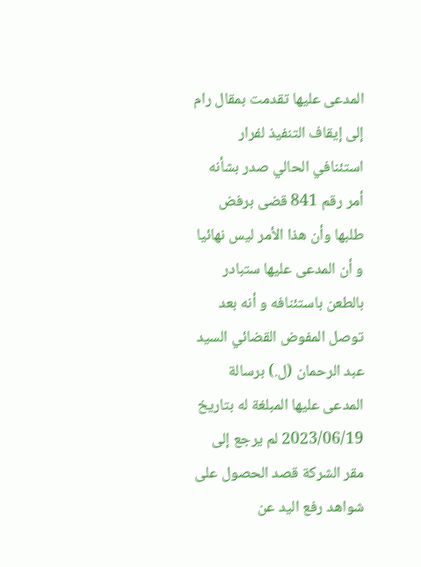المدعى عليها تقدمت بمقال رام إلى إيقاف التنفيذ لفرار استئنافي الحالي صدر بشأنه أمر رقم 841 قضى برفض طلبها وأن هذا الأمر ليس نهائيا و أن المدعى عليها ستبادر بالطعن باستئنافه و أنه بعد توصل المفوض القضائي السيد عبد الرحمان (ل.) برسالة المدعى عليها المبلغة له بتاريخ 2023/06/19 لم يرجع إلى مقر الشركة قصد الحصول على شواهد رفع اليد عن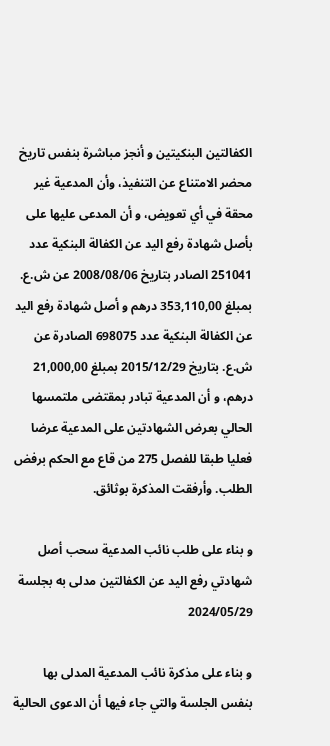الكفالتين البنكيتين و أنجز مباشرة بنفس تاريخ محضر الامتناع عن التنفيذ، وأن المدعية غير محقة في أي تعويض، و أن المدعى عليها على بأصل شهادة رفع اليد عن الكفالة البنكية عدد 251041 الصادر بتاريخ 2008/08/06 عن ش.ع. بمبلغ 353,110,00 درهم و أصل شهادة رفع اليد عن الكفالة البنكية عدد 698075 الصادرة عن ش.ع. بتاريخ 2015/12/29 بمبلغ 21,000,00 درهم، و أن المدعية تبادر بمقتضى ملتمسها الحالي بعرض الشهادتين على المدعية عرضا فعليا طبقا للفصل 275 من قاع مع الحكم برفض الطلب. وأرفقت المذكرة بوثائق.

و بناء على طلب نائب المدعية سحب أصل شهادتي رفع اليد عن الكفالتين مدلى به بجلسة 2024/05/29

و بناء على مذكرة نائب المدعية المدلى بها بنفس الجلسة والتي جاء فيها أن الدعوى الحالية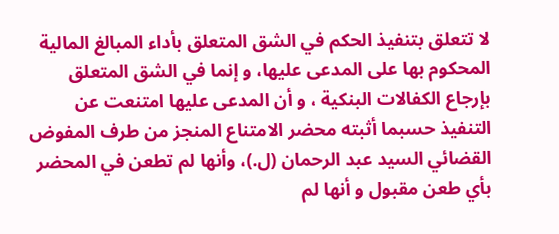لا تتعلق بتنفيذ الحكم في الشق المتعلق بأداء المبالغ المالية المحكوم بها على المدعى عليها، و إنما في الشق المتعلق بإرجاع الكفالات البنكية ، و أن المدعى عليها امتنعت عن التنفيذ حسبما أثبته محضر الامتناع المنجز من طرف المفوض القضائي السيد عبد الرحمان (ل.)، وأنها لم تطعن في المحضر بأي طعن مقبول و أنها لم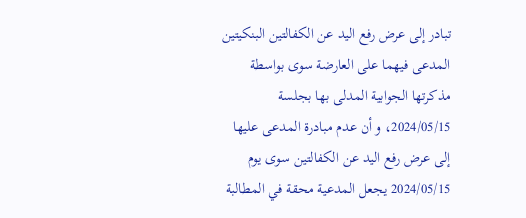تبادر إلى عرض رفع اليد عن الكفالتين البنكيتين المدعى فيهما على العارضة سوى بواسطة مذكرتها الجوابية المدلى بها بجلسة 2024/05/15، و أن عدم مبادرة المدعى عليها إلى عرض رفع اليد عن الكفالتين سوى يوم 2024/05/15 يجعل المدعية محقة في المطالبة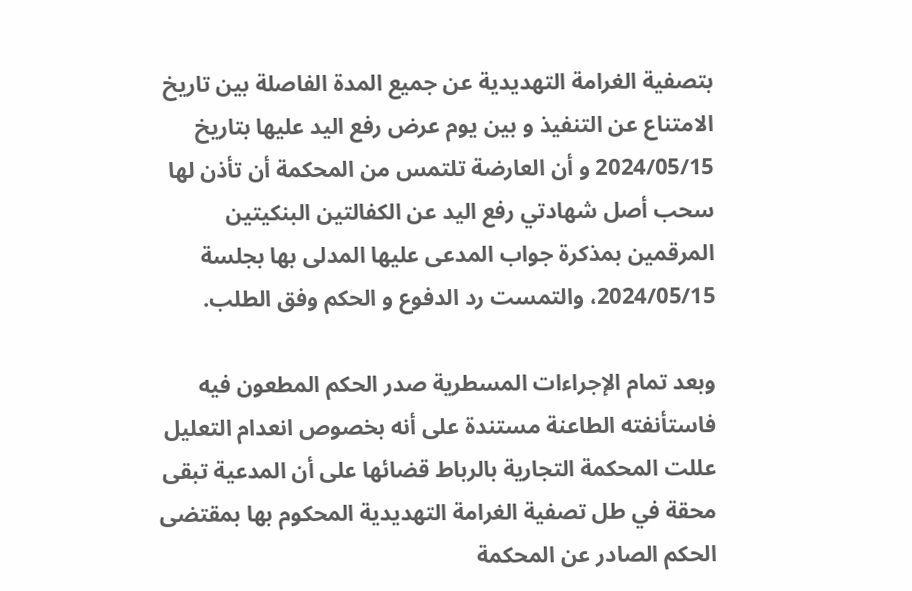بتصفية الغرامة التهديدية عن جميع المدة الفاصلة بين تاريخ الامتناع عن التنفيذ و بين يوم عرض رفع اليد عليها بتاريخ 2024/05/15 و أن العارضة تلتمس من المحكمة أن تأذن لها سحب أصل شهادتي رفع اليد عن الكفالتين البنكيتين المرقمين بمذكرة جواب المدعى عليها المدلى بها بجلسة 2024/05/15، والتمست رد الدفوع و الحكم وفق الطلب.

وبعد تمام الإجراءات المسطرية صدر الحكم المطعون فيه فاستأنفته الطاعنة مستندة على أنه بخصوص انعدام التعليل عللت المحكمة التجارية بالرباط قضائها على أن المدعية تبقى محقة في طل تصفية الغرامة التهديدية المحكوم بها بمقتضى الحكم الصادر عن المحكمة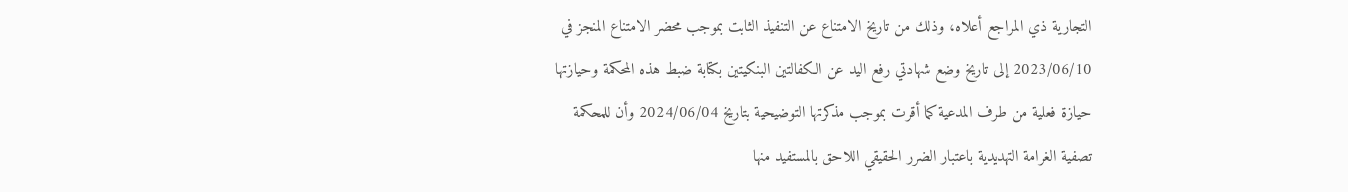التجارية ذي المراجع أعلاه، وذلك من تاريخ الامتناع عن التنفيذ الثابت بموجب محضر الامتناع المنجز في 2023/06/10 إلى تاريخ وضع شهادتي رفع اليد عن الكفالتين البنكيتين بكتابة ضبط هذه المحكمة وحيازتها حيازة فعلية من طرف المدعية كما أقرت بموجب مذكرتها التوضيحية بتاريخ 2024/06/04 وأن للمحكمة تصفية الغرامة التهديدية باعتبار الضرر الحقيقي اللاحق بالمستفيد منها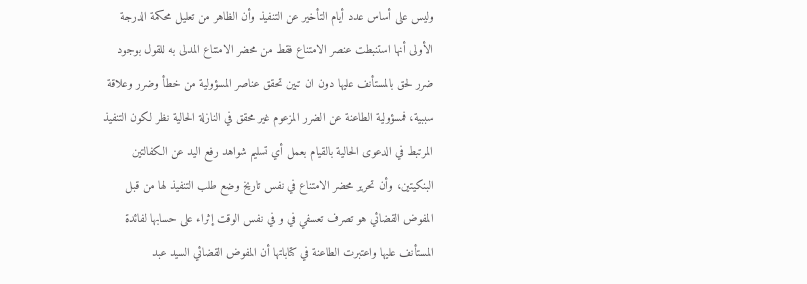وليس على أساس عدد أيام التأخير عن التنفيذ وأن الظاهر من تعليل محكمة الدرجة الأولى أنها استنبطت عنصر الامتناع فقط من محضر الامتناع المدلى به للقول بوجود ضرر لحق بالمستأنف عليها دون ان تبين تحقق عناصر المسؤولية من خطأ وضرر وعلاقة سببية، فمسؤولية الطاعنة عن الضرر المزعوم غير محقق في النازلة الحالية نظر لكون التنفيذ المرتبط في الدعوى الحالية بالقيام بعمل أي تسليم شواهد رفع اليد عن الكفالتين البنكيتين، وأن تحرير محضر الامتناع في نفس تاريخ وضع طلب التنفيذ لها من قبل المفوض القضائي هو تصرف تعسفي في و في نفس الوقت إثراء على حسابها لفائدة المستأنف عليها واعتبرت الطاعنة في كتاباتها أن المفوض القضائي السيد عبد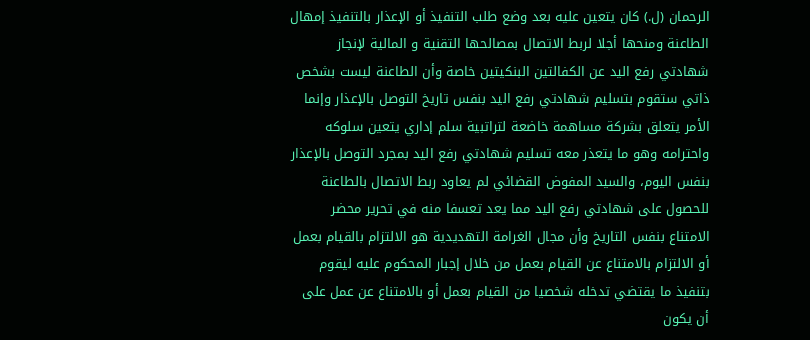الرحمان (ل.) كان يتعين عليه بعد وضع طلب التنفيذ أو الإعذار بالتنفيذ إمهال الطاعنة ومنحها أجلا لربط الاتصال بمصالحها التقنية و المالية لإنجاز شهادتي رفع اليد عن الكفالتين البنكيتين خاصة وأن الطاعنة ليست بشخص ذاتي ستقوم بتسليم شهادتي رفع اليد بنفس تاريخ التوصل بالإعذار وإنما الأمر يتعلق بشركة مساهمة خاضعة لتراتبية سلم إداري يتعين سلوكه واحترامه وهو ما يتعذر معه تسليم شهادتي رفع اليد بمجرد التوصل بالإعذار بنفس اليوم، والسيد المفوض القضائي لم يعاود ربط الاتصال بالطاعنة للحصول على شهادتي رفع اليد مما يعد تعسفا منه في تحرير محضر الامتناع بنفس التاريخ وأن مجال الغرامة التهديدية هو الالتزام بالقيام بعمل أو الالتزام بالامتناع عن القيام بعمل من خلال إجبار المحكوم عليه ليقوم بتنفيذ ما يقتضي تدخله شخصيا من القيام بعمل أو بالامتناع عن عمل على أن يكون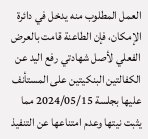العمل المطلوب منه يدخل في دائرة الإمكان، فإن الطاعنة قامت بالعرض الفعلي لأصل شهادتي رفع اليد عن الكفالتين البنكيتين على المستأنف عليها بجلسة 2024/05/15 مما يثبت نيتها وعدم امتناعها عن التنفيذ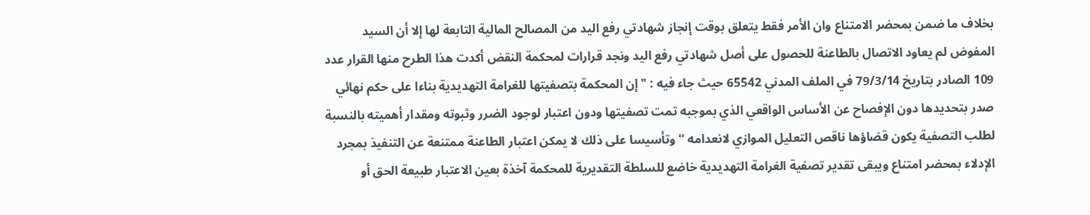بخلاف ما ضمن بمحضر الامتناع وان الأمر فقط يتعلق بوقت إنجاز شهادتي رفع اليد من المصالح المالية التابعة لها إلا أن السيد المفوض لم يعاود الاتصال بالطاعنة للحصول على أصل شهادتي رفع اليد ونجد قرارات لمحكمة النقض أكدت هذا الطرح منها القرار عدد 109 الصادر بتاريخ 79/3/14 في الملف المدني 65542 حيث جاء فيه : " إن المحكمة بتصفيتها للغرامة التهديدية بناءا على حكم نهائي صدر بتحديدها دون الإفصاح عن الأساس الواقعي الذي بموجبه تمت تصفيتها ودون اعتبار لوجود الضرر وثبوته ومقدار أهميته بالنسبة لطلب التصفية يكون قضاؤها ناقص التعليل الموازي لانعدامه '' وتأسيسا على ذلك لا يمكن اعتبار الطاعنة ممتنعة عن التنفيذ بمجرد الإدلاء بمحضر امتناع ويبقى تقدير تصفية الغرامة التهديدية خاضع للسلطة التقديرية للمحكمة آخذة بعين الاعتبار طبيعة الحق أو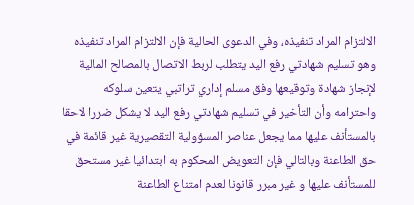الالتزام المراد تنفيذه، وفي الدعوى الحالية فإن الالتزام المراد تنفيذه وهو تسليم شهادتي رفع اليد يتطلب لربط الاتصال بالمصالح المالية لإنجاز شهادة وتوقيعها وفق مسلم إداري تراتبي يتعين سلوكه واحترامه وأن التأخير في تسليم شهادتي رفع اليد لا يشكل ضررا لاحقا بالمستأنف عليها مما يجعل عناصر المسؤولية التقصيرية غير قائمة في حق الطاعنة وبالتالي فإن التعويض المحكوم به ابتدائيا غير مستحق للمستأنف عليها و غير مبرر قانونا لعدم امتناع الطاعنة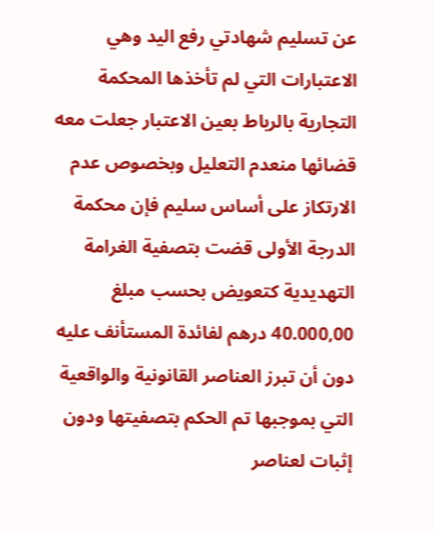عن تسليم شهادتي رفع اليد وهي الاعتبارات التي لم تأخذها المحكمة التجارية بالرباط بعين الاعتبار جعلت معه قضائها منعدم التعليل وبخصوص عدم الارتكاز على أساس سليم فإن محكمة الدرجة الأولى قضت بتصفية الغرامة التهديدية كتعويض بحسب مبلغ 40.000,00 درهم لفائدة المستأنف عليه دون أن تبرز العناصر القانونية والواقعية التي بموجبها تم الحكم بتصفيتها ودون إثبات لعناصر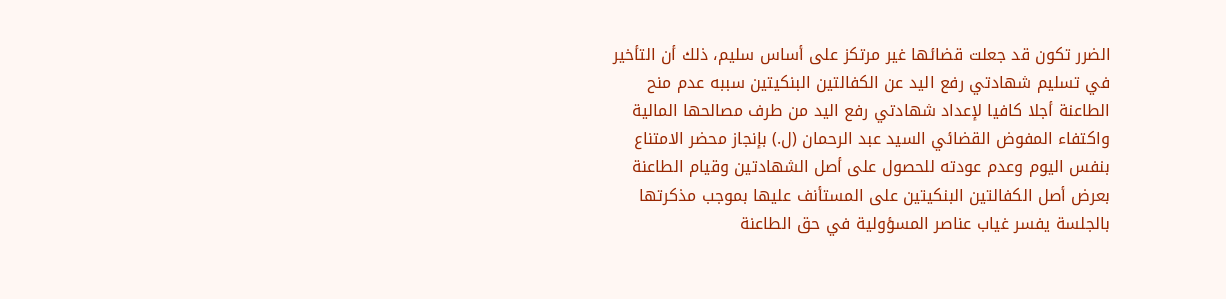الضرر تكون قد جعلت قضائها غير مرتكز على أساس سليم، ذلك أن التأخير في تسليم شهادتي رفع اليد عن الكفالتين البنكيتين سببه عدم منح الطاعنة أجلا كافيا لإعداد شهادتي رفع اليد من طرف مصالحها المالية واكتفاء المفوض القضائي السيد عبد الرحمان (ل.) بإنجاز محضر الامتناع بنفس اليوم وعدم عودته للحصول على أصل الشهادتين وقيام الطاعنة بعرض أصل الكفالتين البنكيتين على المستأنف عليها بموجب مذكرتها بالجلسة يفسر غياب عناصر المسؤولية في حق الطاعنة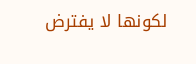لكونها لا يفترض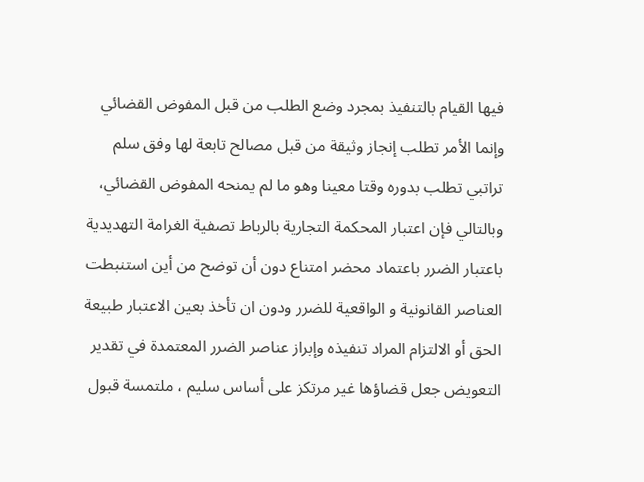فيها القيام بالتنفيذ بمجرد وضع الطلب من قبل المفوض القضائي وإنما الأمر تطلب إنجاز وثيقة من قبل مصالح تابعة لها وفق سلم تراتبي تطلب بدوره وقتا معينا وهو ما لم يمنحه المفوض القضائي، وبالتالي فإن اعتبار المحكمة التجارية بالرباط تصفية الغرامة التهديدية باعتبار الضرر باعتماد محضر امتناع دون أن توضح من أين استنبطت العناصر القانونية و الواقعية للضرر ودون ان تأخذ بعين الاعتبار طبيعة الحق أو الالتزام المراد تنفيذه وإبراز عناصر الضرر المعتمدة في تقدير التعويض جعل قضاؤها غير مرتكز على أساس سليم ، ملتمسة قبول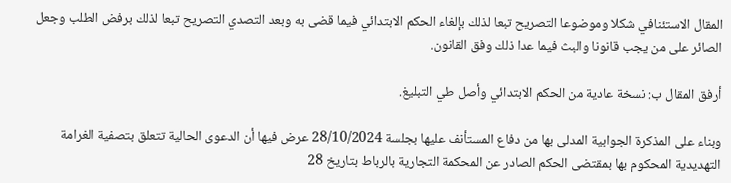المقال الاستئنافي شكلا وموضوعا التصريح تبعا لذلك بإلغاء الحكم الابتدائي فيما قضى به وبعد التصدي التصريح تبعا لذلك برفض الطلب وجعل الصائر على من يجب قانونا والبث فيما عدا ذلك وفق القانون.

أرفق المقال ب: نسخة عادية من الحكم الابتدائي وأصل طي التبليغ.

وبناء على المذكرة الجوابية المدلى بها من دفاع المستأنف عليها بجلسة 28/10/2024 عرض فيها أن الدعوى الحالية تتعلق بتصفية الغرامة التهديدية المحكوم بها بمقتضى الحكم الصادر عن المحكمة التجارية بالرباط بتاريخ 28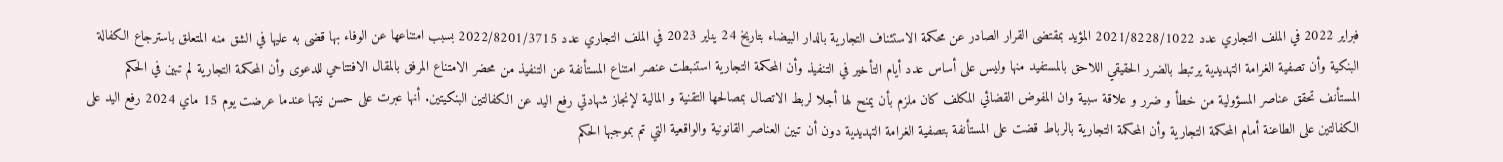فبراير 2022 في الملف التجاري عدد 2021/8228/1022 المؤيد بمقتضى القرار الصادر عن محكمة الاستئناف التجارية بالدار البيضاء بتاريخ 24 يناير 2023 في الملف التجاري عدد 2022/8201/3715 بسبب امتناعها عن الوفاء بها قضى به عليها في الشق منه المتعلق باسترجاع الكفالة البنكية وأن تصفية الغرامة التهديدية يرتبط بالضرر الحقيقي اللاحق بالمستفيد منها وليس على أساس عدد أيام التأخير في التنفيذ وأن المحكمة التجارية استنبطت عنصر امتناع المستأنفة عن التنفيذ من محضر الامتناع المرفق بالمقال الافتتاحي للدعوى وأن المحكمة التجارية لم تبين في الحكم المستأنف تحقق عناصر المسؤولية من خطأ و ضرر و علاقة سبية وان المفوض القضائي المكلف كان ملزم بأن يمنح لها أجلا لربط الاتصال بمصالحها التقنية و المالية لإنجاز شهادتي رفع اليد عن الكفالتين البنكيتين. أنها عبرت على حسن نيتها عندما عرضت يوم 15 ماي 2024 رفع اليد على الكفالتين على الطاعنة أمام المحكمة التجارية وأن المحكمة التجارية بالرباط قضت على المستأنفة بتصفية الغرامة التهديدية دون أن تبين العناصر القانونية والواقعية التي تم بموجبها الحكم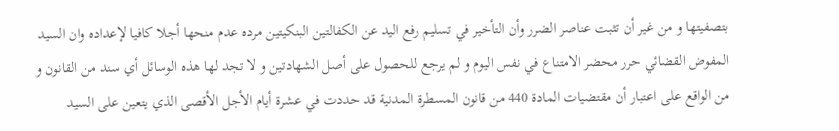بتصفيتها و من غير أن تثبت عناصر الضرر وأن التأخير في تسليم رفع اليد عن الكفالتين البنكيتين مرده عدم منحها أجلا كافيا لإعداده وان السيد المفوض القضائي حرر محضر الامتناع في نفس اليوم و لم يرجع للحصول على أصل الشهادتين و لا تجد لها هذه الوسائل أي سند من القانون و من الواقع على اعتبار أن مقتضيات المادة 440 من قانون المسطرة المدنية قد حددت في عشرة أيام الأجل الأقصى الذي يتعين على السيد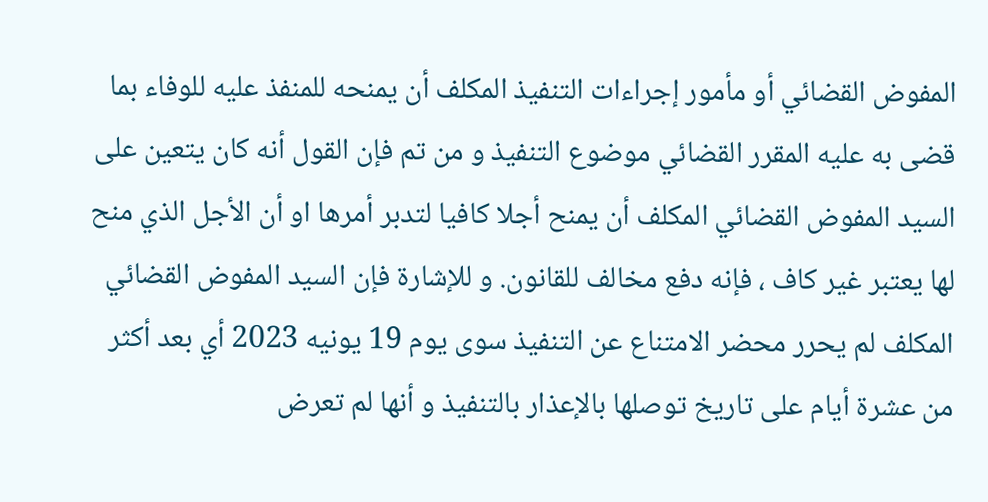المفوض القضائي أو مأمور إجراءات التنفيذ المكلف أن يمنحه للمنفذ عليه للوفاء بما قضى به عليه المقرر القضائي موضوع التنفيذ و من تم فإن القول أنه كان يتعين على السيد المفوض القضائي المكلف أن يمنح أجلا كافيا لتدبر أمرها او أن الأجل الذي منح لها يعتبر غير كاف ، فإنه دفع مخالف للقانون. و للإشارة فإن السيد المفوض القضائي المكلف لم يحرر محضر الامتناع عن التنفيذ سوى يوم 19 يونيه 2023 أي بعد أكثر من عشرة أيام على تاريخ توصلها بالإعذار بالتنفيذ و أنها لم تعرض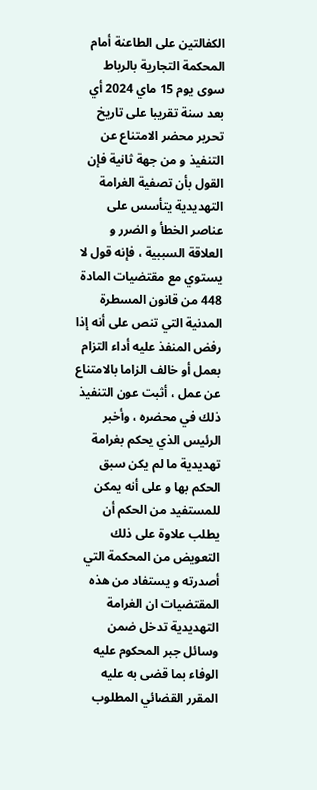الكفالتين على الطاعنة أمام المحكمة التجارية بالرباط سوى يوم 15 ماي 2024 أي بعد سنة تقريبا على تاريخ تحرير محضر الامتناع عن التنفيذ و من جهة ثانية فإن القول بأن تصفية الغرامة التهديدية يتأسس على عناصر الخطأ و الضرر و العلاقة السببية ، فإنه قول لا يستوي مع مقتضيات المادة 448 من قانون المسطرة المدنية التي تنص على أنه إذا رفض المنفذ عليه أداء التزام بعمل أو خالف الزاما بالامتناع عن عمل ، أثبت عون التنفيذ ذلك في محضره ، وأخبر الرئيس الذي يحكم بغرامة تهديدية ما لم يكن سبق الحكم بها و على أنه يمكن للمستفيد من الحكم أن يطلب علاوة على ذلك التعويض من المحكمة التي أصدرته و يستفاد من هذه المقتضيات ان الغرامة التهديدية تدخل ضمن وسائل جبر المحكوم عليه الوفاء بما قضى به عليه المقرر القضائي المطلوب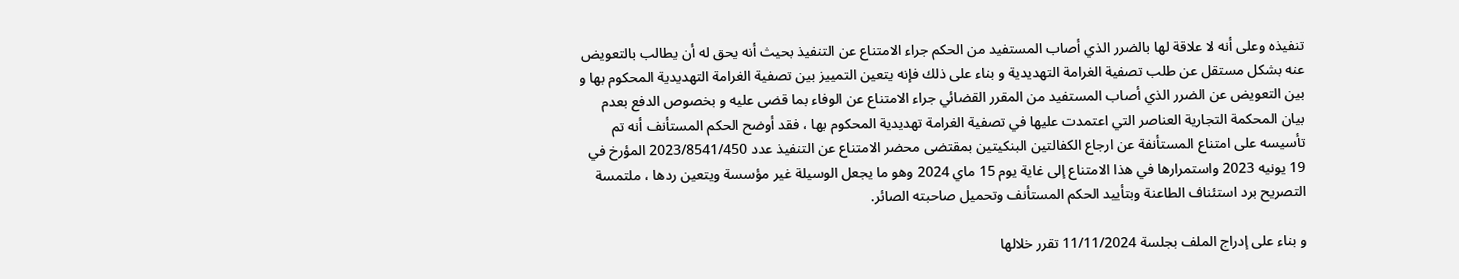تنفيذه وعلى أنه لا علاقة لها بالضرر الذي أصاب المستفيد من الحكم جراء الامتناع عن التنفيذ بحيث أنه يحق له أن يطالب بالتعويض عنه بشكل مستقل عن طلب تصفية الغرامة التهديدية و بناء على ذلك فإنه يتعين التمييز بين تصفية الغرامة التهديدية المحكوم بها و بين التعويض عن الضرر الذي أصاب المستفيد من المقرر القضائي جراء الامتناع عن الوفاء بما قضى عليه و بخصوص الدفع بعدم بيان المحكمة التجارية العناصر التي اعتمدت عليها في تصفية الغرامة تهديدية المحكوم بها ، فقد أوضح الحكم المستأنف أنه تم تأسيسه على امتناع المستأنفة عن ارجاع الكفالتين البنكيتين بمقتضى محضر الامتناع عن التنفيذ عدد 2023/8541/450 المؤرخ في 19 يونيه 2023 واستمرارها في هذا الامتناع إلى غاية يوم 15 ماي 2024 وهو ما يجعل الوسيلة غير مؤسسة ويتعين ردها ، ملتمسة التصريح برد استئناف الطاعنة وبتأييد الحكم المستأنف وتحمیل صاحبته الصائر.

و بناء على إدراج الملف بجلسة 11/11/2024 تقرر خلالها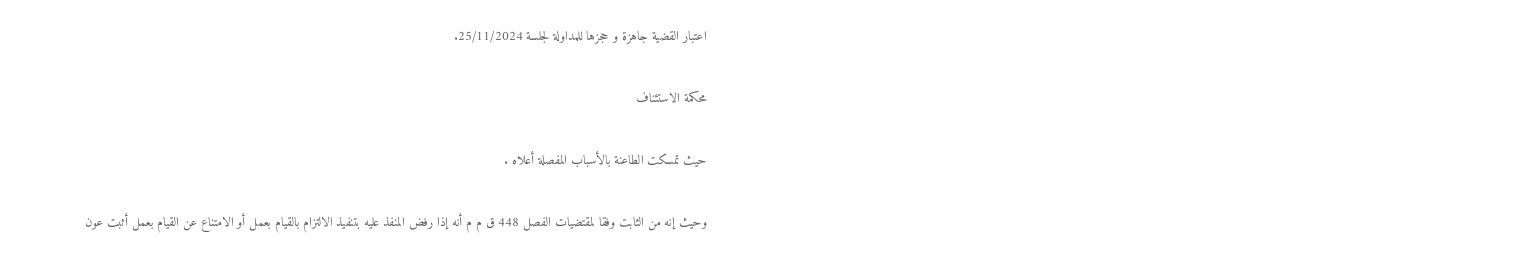اعتبار القضية جاهزة و حجزها للمداولة لجلسة 25/11/2024.

محكمة الاستئناف

حيث تمسكت الطاعنة بالأسباب المفصلة أعلاه .

وحيث إنه من الثابت وفقا لمقتضيات الفصل 448 ق م م أنه إذا رفض المنفذ عليه بتنفيذ الالتزام بالقيام بعمل أو الامتناع عن القيام بعمل أثبت عون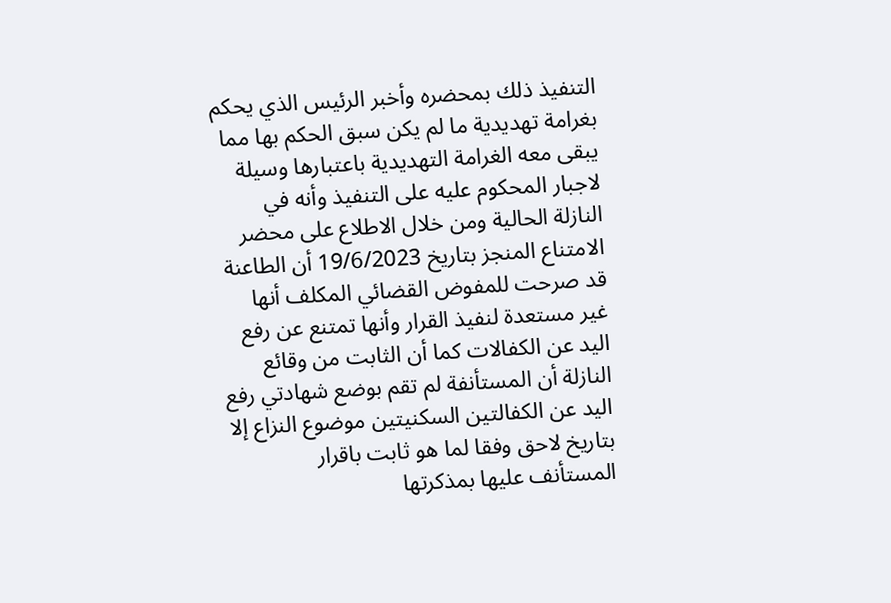التنفيذ ذلك بمحضره وأخبر الرئيس الذي يحكم بغرامة تهديدية ما لم يكن سبق الحكم بها مما يبقى معه الغرامة التهديدية باعتبارها وسيلة لاجبار المحكوم عليه على التنفيذ وأنه في النازلة الحالية ومن خلال الاطلاع على محضر الامتناع المنجز بتاريخ 19/6/2023 أن الطاعنة قد صرحت للمفوض القضائي المكلف أنها غير مستعدة لنفيذ القرار وأنها تمتنع عن رفع اليد عن الكفالات كما أن الثابت من وقائع النازلة أن المستأنفة لم تقم بوضع شهادتي رفع اليد عن الكفالتين السكنيتين موضوع النزاع إلا بتاريخ لاحق وفقا لما هو ثابت باقرار المستأنف عليها بمذكرتها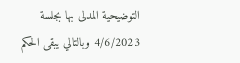التوضيحية المدلى بها بجلسة 4/6/2023 وبالتالي يبقى الحكم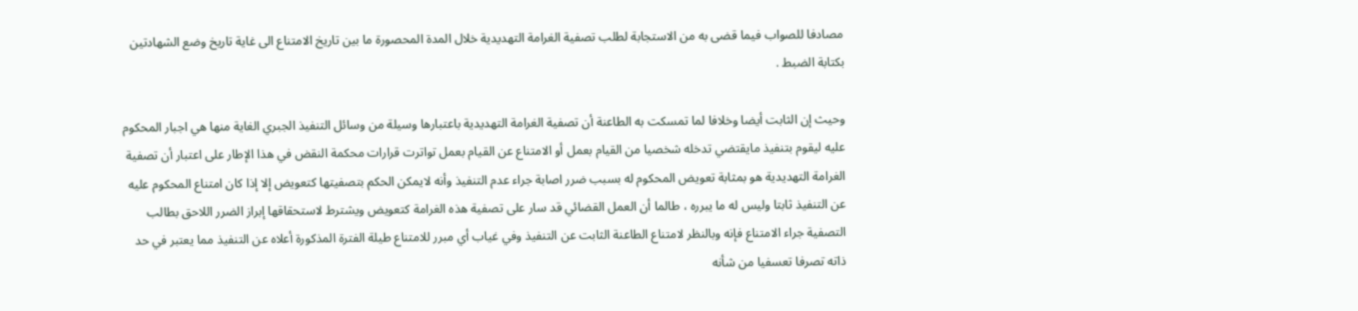مصادفا للصواب فيما قضى به من الاستجابة لطلب تصفية الغرامة التهديدية خلال المدة المحصورة ما بين تاريخ الامتناع الى غاية تاريخ وضع الشهادتين بكتابة الضبط .

وحيث إن الثابت أيضا وخلافا لما تمسكت به الطاعنة أن تصفية الغرامة التهديدية باعتبارها وسيلة من وسائل التنفيذ الجبري الغاية منها هي اجبار المحكوم عليه ليقوم بتنفيذ مايقتضي تدخله شخصيا من القيام بعمل أو الامتناع عن القيام بعمل تواترت قرارات محكمة النقض في هذا الإطار على اعتبار أن تصفية الغرامة التهديدية هو بمثابة تعويض المحكوم له بسبب ضرر اصابة جراء عدم التنفيذ وأنه لايمكن الحكم بتصفيتها كتعويض إلا إذا كان امتناع المحكوم عليه عن التنفيذ ثابتا وليس له ما يبرره ، طالما أن العمل القضائي قد سار على تصفية هذه الغرامة كتعويض ويشترط لاستحقاقها إبراز الضرر اللاحق بطالب التصفية جراء الامتناع فإنه وبالنظر لامتناع الطاعنة الثابت عن التنفيذ وفي غياب أي مبرر للامتناع طيلة الفترة المذكورة أعلاه عن التنفيذ مما يعتبر في حد ذاته تصرفا تعسفيا من شأنه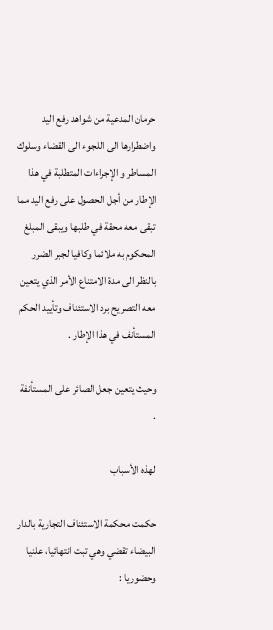حرمان المدعية من شواهد رفع اليد واضطرارها الى اللجوء الى القضاء وسلوك المساطر و الإجراءات المتطلبة في هذا الإطار من أجل الحصول على رفع اليد مما تبقى معه محقة في طلبها ويبقى المبلغ المحكوم به ملائما وكافيا لجبر الضرر بالنظر الى مدة الامتناع الأمر الذي يتعين معه التصريح برد الاستئناف وتأييد الحكم المستأنف في هذا الإطار .

وحيث يتعين جعل الصائر على المستأنفة .

لهذه الأسباب

حكمت محكمة الاستئناف التجارية بالدار البيضاء تقضي وهي تبت انتهائيا، علنيا وحضوريا :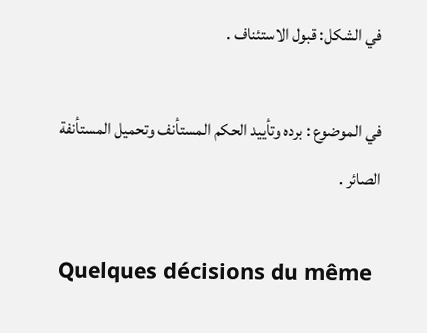في الشكل: قبول الاستئناف .

في الموضوع : برده وتأييد الحكم المستأنف وتحميل المستأنفة الصائر .

Quelques décisions du même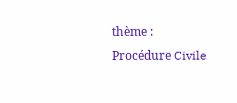thème : Procédure Civile